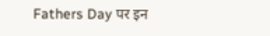Fathers Day पर इन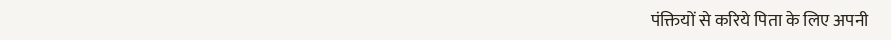पंक्तियों से करिये पिता के लिए अपनी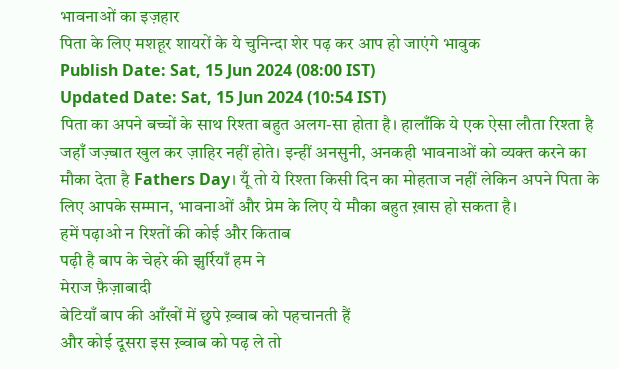भावनाओं का इज़हार
पिता के लिए मशहूर शायरों के ये चुनिन्दा शेर पढ़ कर आप हो जाएंगे भावुक
Publish Date: Sat, 15 Jun 2024 (08:00 IST)
Updated Date: Sat, 15 Jun 2024 (10:54 IST)
पिता का अपने बच्चों के साथ रिश्ता बहुत अलग-सा होता है। हालाँकि ये एक ऐसा लौता रिश्ता है जहाँ जज़्बात खुल कर ज़ाहिर नहीं होते। इन्हीं अनसुनी, अनकही भावनाओं को व्यक्त करने का मौका देता है Fathers Day। यूँ तो ये रिश्ता किसी दिन का मोहताज नहीं लेकिन अपने पिता के लिए आपके सम्मान, भावनाओं और प्रेम के लिए ये मौका बहुत ख़ास हो सकता है।
हमें पढ़ाओ न रिश्तों की कोई और किताब
पढ़ी है बाप के चेहरे की झुर्रियाँ हम ने
मेराज फ़ैज़ाबादी
बेटियाँ बाप की आँखों में छुपे ख़्वाब को पहचानती हैं
और कोई दूसरा इस ख़्वाब को पढ़ ले तो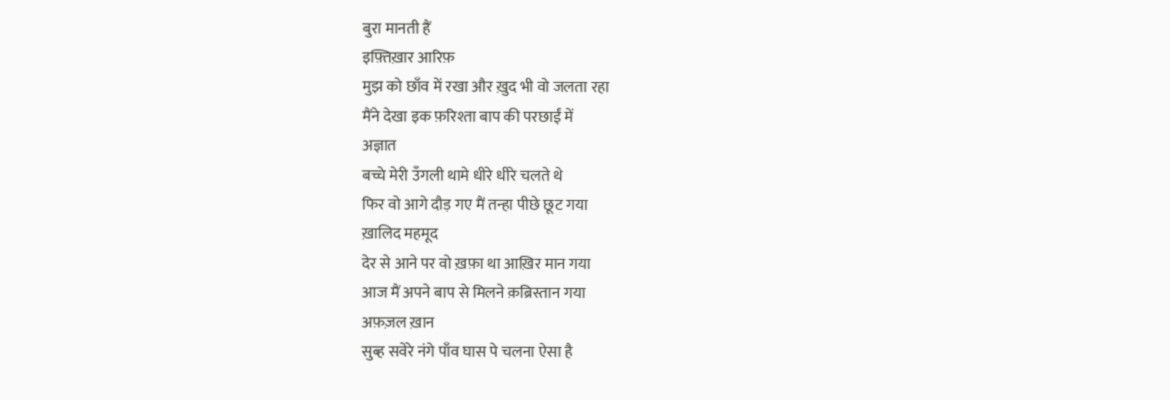बुरा मानती हैं
इफ़्तिख़ार आरिफ़
मुझ को छाँव में रखा और ख़ुद भी वो जलता रहा
मैंने देखा इक फ़रिश्ता बाप की परछाईं में
अज्ञात
बच्चे मेरी उँगली थामे धीरे धीरे चलते थे
फिर वो आगे दौड़ गए मैं तन्हा पीछे छूट गया
ख़ालिद महमूद
देर से आने पर वो ख़फ़ा था आख़िर मान गया
आज मैं अपने बाप से मिलने क़ब्रिस्तान गया
अफ़ज़ल ख़ान
सुब्ह सवेरे नंगे पाँव घास पे चलना ऐसा है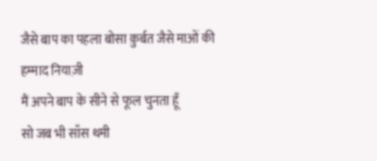जैसे बाप का पहला बोसा क़ुर्बत जैसे माओं की
हम्माद नियाज़ी
मैं अपने बाप के सीने से फूल चुनता हूँ
सो जब भी साँस थमी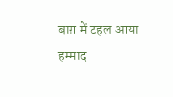बाग़ में टहल आया
हम्माद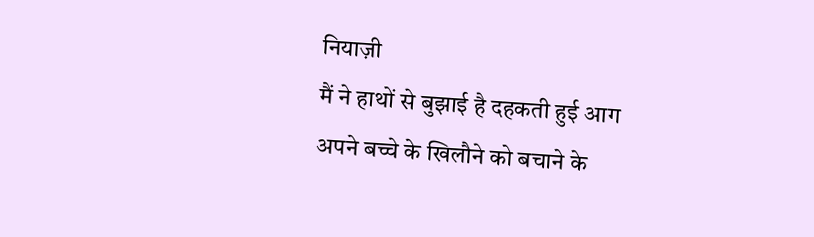नियाज़ी
मैं ने हाथों से बुझाई है दहकती हुई आग
अपने बच्चे के खिलौने को बचाने के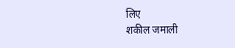लिए
शकील जमाली